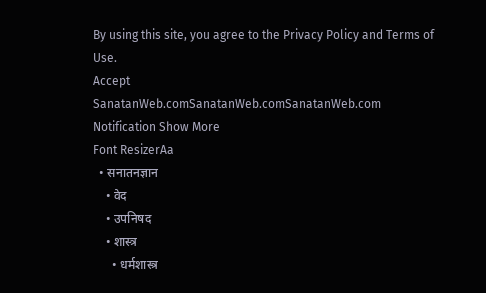By using this site, you agree to the Privacy Policy and Terms of Use.
Accept
SanatanWeb.comSanatanWeb.comSanatanWeb.com
Notification Show More
Font ResizerAa
  • सनातनज्ञान
    • वेद
    • उपनिषद
    • शास्त्र
      • धर्मशास्त्र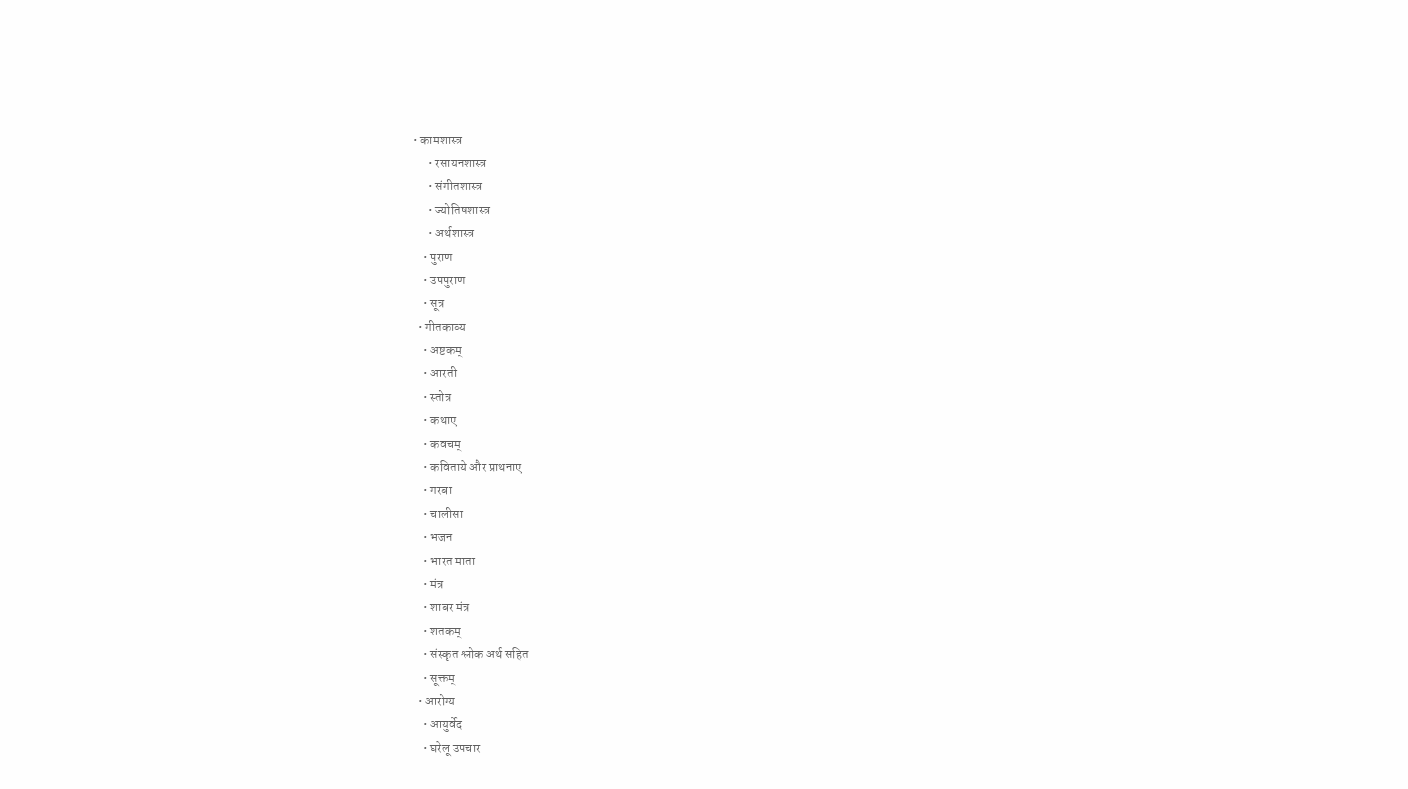• कामशास्त्र
      • रसायनशास्त्र
      • संगीतशास्त्र
      • ज्योतिषशास्त्र
      • अर्थशास्त्र
    • पुराण
    • उपपुराण
    • सूत्र
  • गीतकाव्य
    • अष्टकम्
    • आरती
    • स्तोत्र
    • कथाए
    • कवचम्
    • कविताये और प्राथनाए
    • गरबा
    • चालीसा
    • भजन
    • भारत माता
    • मंत्र
    • शाबर मंत्र
    • शतकम्
    • संस्कृत श्लोक अर्थ सहित
    • सूक्तम्
  • आरोग्य
    • आयुर्वेद
    • घरेलू उपचार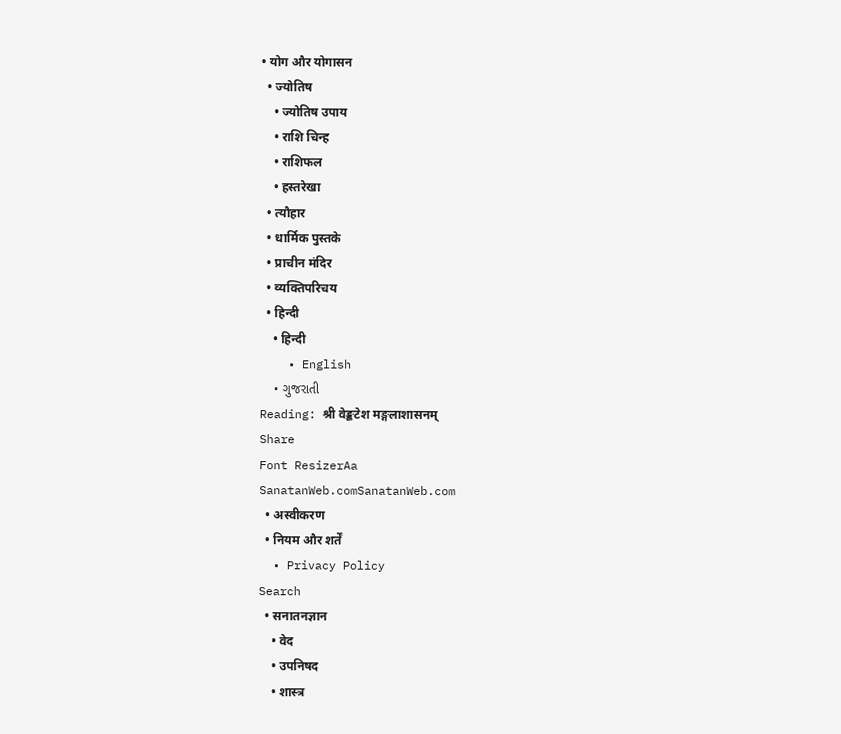• योग और योगासन
  • ज्योतिष
    • ज्योतिष उपाय
    • राशि चिन्‍ह
    • राशिफल
    • हस्तरेखा
  • त्यौहार
  • धार्मिक पुस्तके
  • प्राचीन मंदिर
  • व्यक्तिपरिचय
  • हिन्दी
    • हिन्दी
    • English
    • ગુજરાતી
Reading: श्री वेङ्कटेश मङ्गलाशासनम्
Share
Font ResizerAa
SanatanWeb.comSanatanWeb.com
  • अस्वीकरण
  • नियम और शर्तें
  • Privacy Policy
Search
  • सनातनज्ञान
    • वेद
    • उपनिषद
    • शास्त्र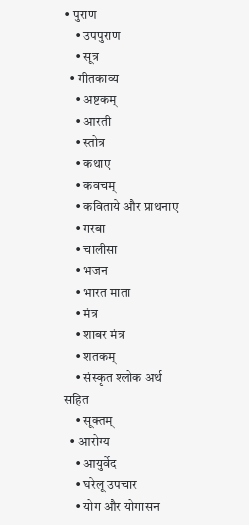• पुराण
    • उपपुराण
    • सूत्र
  • गीतकाव्य
    • अष्टकम्
    • आरती
    • स्तोत्र
    • कथाए
    • कवचम्
    • कविताये और प्राथनाए
    • गरबा
    • चालीसा
    • भजन
    • भारत माता
    • मंत्र
    • शाबर मंत्र
    • शतकम्
    • संस्कृत श्लोक अर्थ सहित
    • सूक्तम्
  • आरोग्य
    • आयुर्वेद
    • घरेलू उपचार
    • योग और योगासन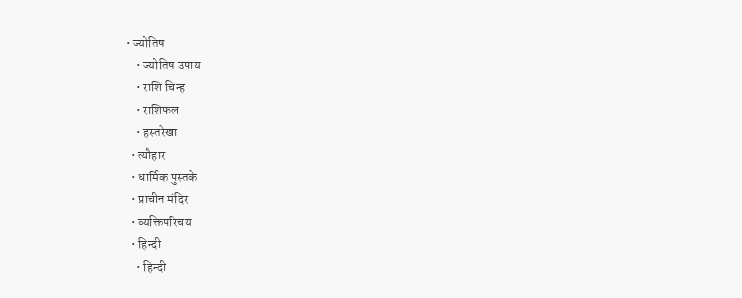• ज्योतिष
    • ज्योतिष उपाय
    • राशि चिन्‍ह
    • राशिफल
    • हस्तरेखा
  • त्यौहार
  • धार्मिक पुस्तके
  • प्राचीन मंदिर
  • व्यक्तिपरिचय
  • हिन्दी
    • हिन्दी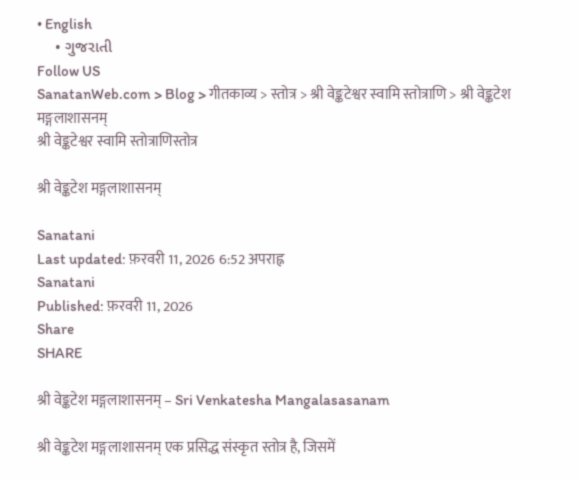• English
    • ગુજરાતી
Follow US
SanatanWeb.com > Blog > गीतकाव्य > स्तोत्र > श्री वेङ्कटेश्वर स्वामि स्तोत्राणि > श्री वेङ्कटेश मङ्गलाशासनम्
श्री वेङ्कटेश्वर स्वामि स्तोत्राणिस्तोत्र

श्री वेङ्कटेश मङ्गलाशासनम्

Sanatani
Last updated: फ़रवरी 11, 2026 6:52 अपराह्न
Sanatani
Published: फ़रवरी 11, 2026
Share
SHARE

श्री वेङ्कटेश मङ्गलाशासनम् – Sri Venkatesha Mangalasasanam

श्री वेङ्कटेश मङ्गलाशासनम् एक प्रसिद्ध संस्कृत स्तोत्र है, जिसमें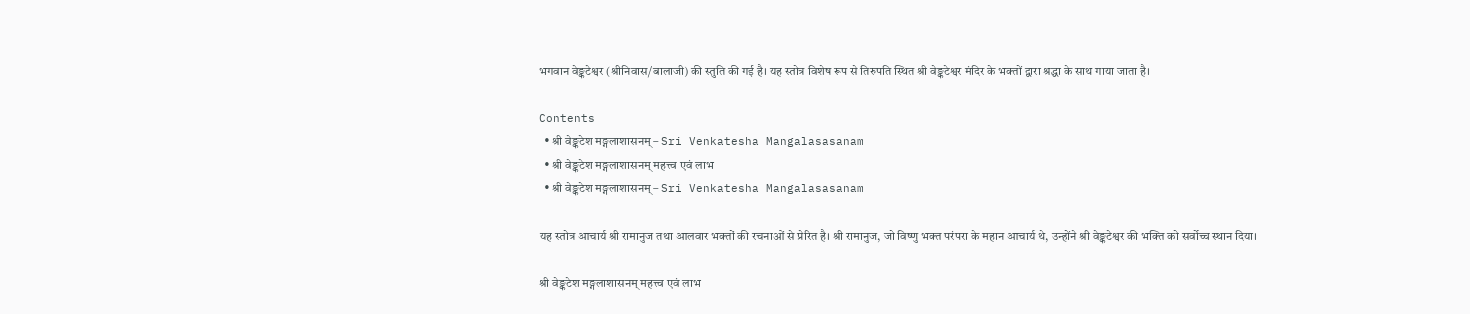भगवान वेङ्कटेश्वर (श्रीनिवास/बालाजी) की स्तुति की गई है। यह स्तोत्र विशेष रूप से तिरुपति स्थित श्री वेङ्कटेश्वर मंदिर के भक्तों द्वारा श्रद्धा के साथ गाया जाता है।

Contents
  • श्री वेङ्कटेश मङ्गलाशासनम् – Sri Venkatesha Mangalasasanam
  • श्री वेङ्कटेश मङ्गलाशासनम् महत्त्व एवं लाभ
  • श्री वेङ्कटेश मङ्गलाशासनम् – Sri Venkatesha Mangalasasanam

यह स्तोत्र आचार्य श्री रामानुज तथा आलवार भक्तों की रचनाओं से प्रेरित है। श्री रामानुज, जो विष्णु भक्त परंपरा के महान आचार्य थे, उन्होंने श्री वेङ्कटेश्वर की भक्ति को सर्वोच्च स्थान दिया।

श्री वेङ्कटेश मङ्गलाशासनम् महत्त्व एवं लाभ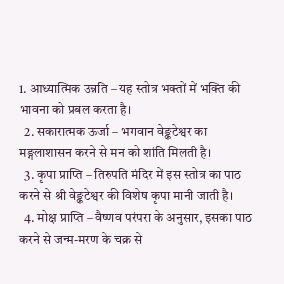1. आध्यात्मिक उन्नति – यह स्तोत्र भक्तों में भक्ति की भावना को प्रबल करता है।
  2. सकारात्मक ऊर्जा – भगवान वेङ्कटेश्वर का मङ्गलाशासन करने से मन को शांति मिलती है।
  3. कृपा प्राप्ति – तिरुपति मंदिर में इस स्तोत्र का पाठ करने से श्री वेङ्कटेश्वर की विशेष कृपा मानी जाती है।
  4. मोक्ष प्राप्ति – वैष्णव परंपरा के अनुसार, इसका पाठ करने से जन्म-मरण के चक्र से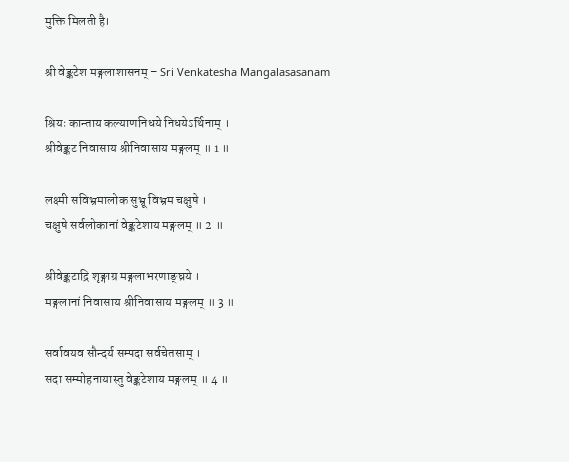मुक्ति मिलती है।

श्री वेङ्कटेश मङ्गलाशासनम् – Sri Venkatesha Mangalasasanam

श्रियः कान्ताय कल्याणनिधये निधयेऽर्थिनाम् ।
श्रीवेङ्कट निवासाय श्रीनिवासाय मङ्गलम् ॥ 1 ॥

लक्ष्मी सविभ्रमालोक सुभ्रू विभ्रम चक्षुषे ।
चक्षुषे सर्वलोकानां वेङ्कटेशाय मङ्गलम् ॥ 2 ॥

श्रीवेङ्कटाद्रि शृङ्गाग्र मङ्गलाभरणाङ्घ्रये ।
मङ्गलानां निवासाय श्रीनिवासाय मङ्गलम् ॥ 3 ॥

सर्वावयव सौन्दर्य सम्पदा सर्वचेतसाम् ।
सदा सम्मोहनायास्तु वेङ्कटेशाय मङ्गलम् ॥ 4 ॥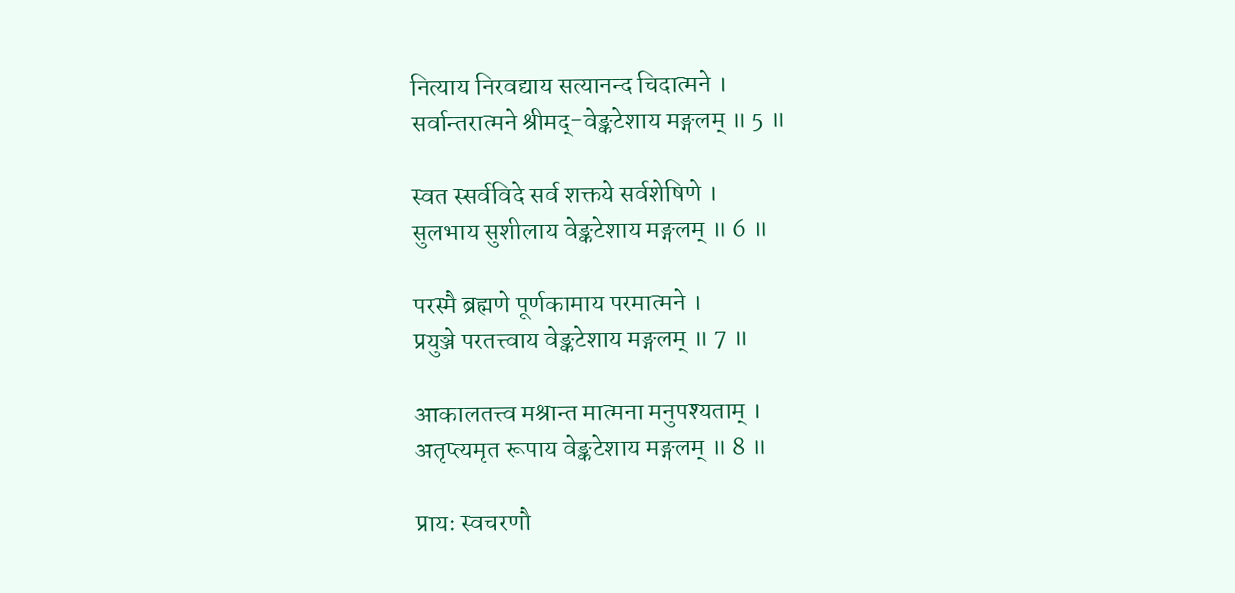नित्याय निरवद्याय सत्यानन्द चिदात्मने ।
सर्वान्तरात्मने श्रीमद्-वेङ्कटेशाय मङ्गलम् ॥ 5 ॥

स्वत स्सर्वविदे सर्व शक्तये सर्वशेषिणे ।
सुलभाय सुशीलाय वेङ्कटेशाय मङ्गलम् ॥ 6 ॥

परस्मै ब्रह्मणे पूर्णकामाय परमात्मने ।
प्रयुञ्जे परतत्त्वाय वेङ्कटेशाय मङ्गलम् ॥ 7 ॥

आकालतत्त्व मश्रान्त मात्मना मनुपश्यताम् ।
अतृप्त्यमृत रूपाय वेङ्कटेशाय मङ्गलम् ॥ 8 ॥

प्रायः स्वचरणौ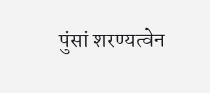पुंसां शरण्यत्वेन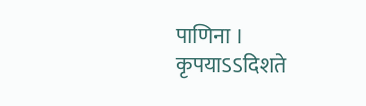पाणिना ।
कृपयाऽऽदिशते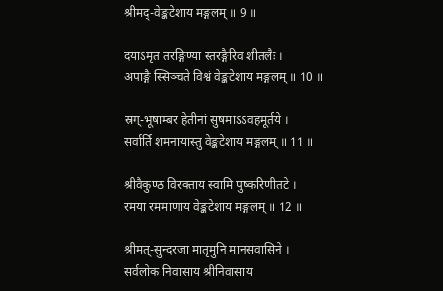श्रीमद्-वेङ्कटेशाय मङ्गलम् ॥ 9 ॥

दयाऽमृत तरङ्गिण्या स्तरङ्गैरिव शीतलैः ।
अपाङ्गै स्सिञ्चते विश्वं वेङ्कटेशाय मङ्गलम् ॥ 10 ॥

स्रग्-भूषाम्बर हेतीनां सुषमाऽऽवहमूर्तये ।
सर्वार्ति शमनायास्तु वेङ्कटेशाय मङ्गलम् ॥ 11 ॥

श्रीवैकुण्ठ विरक्ताय स्वामि पुष्करिणीतटे ।
रमया रममाणाय वेङ्कटेशाय मङ्गलम् ॥ 12 ॥

श्रीमत्-सुन्दरजा मातृमुनि मानसवासिने ।
सर्वलोक निवासाय श्रीनिवासाय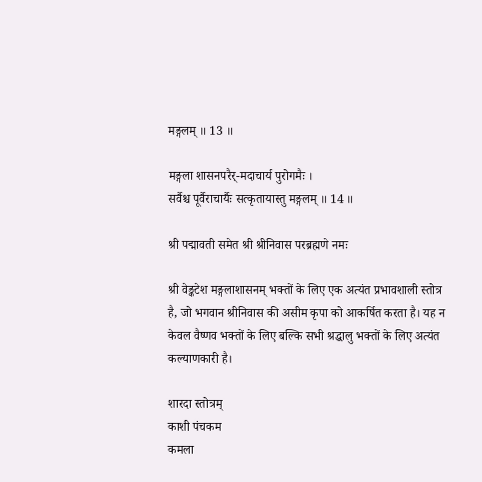मङ्गलम् ॥ 13 ॥

मङ्गला शासनपरैर्-मदाचार्य पुरोगमैः ।
सर्वैश्च पूर्वैराचार्यैः सत्कृतायास्तु मङ्गलम् ॥ 14 ॥

श्री पद्मावती समेत श्री श्रीनिवास परब्रह्मणे नमः

श्री वेङ्कटेश मङ्गलाशासनम् भक्तों के लिए एक अत्यंत प्रभावशाली स्तोत्र है, जो भगवान श्रीनिवास की असीम कृपा को आकर्षित करता है। यह न केवल वैष्णव भक्तों के लिए बल्कि सभी श्रद्धालु भक्तों के लिए अत्यंत कल्याणकारी है।

शारदा स्तोत्रम्
काशी पंचकम
कमला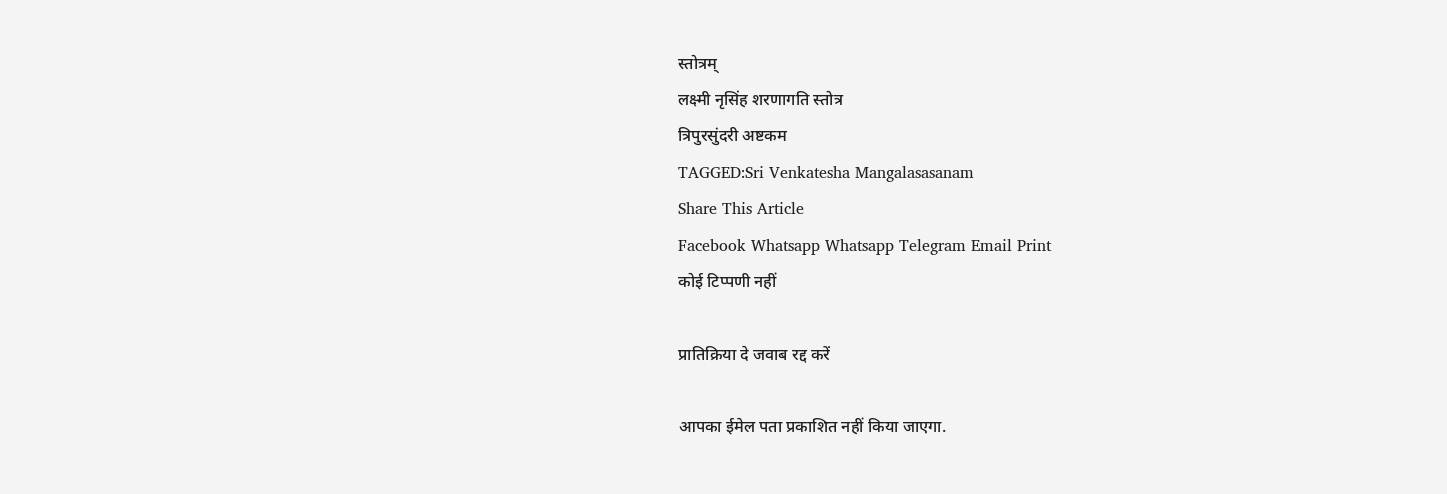स्तोत्रम्
लक्ष्मी नृसिंह शरणागति स्तोत्र
त्रिपुरसुंदरी अष्टकम
TAGGED:Sri Venkatesha Mangalasasanam
Share This Article
Facebook Whatsapp Whatsapp Telegram Email Print
कोई टिप्पणी नहीं

प्रातिक्रिया दे जवाब रद्द करें

आपका ईमेल पता प्रकाशित नहीं किया जाएगा.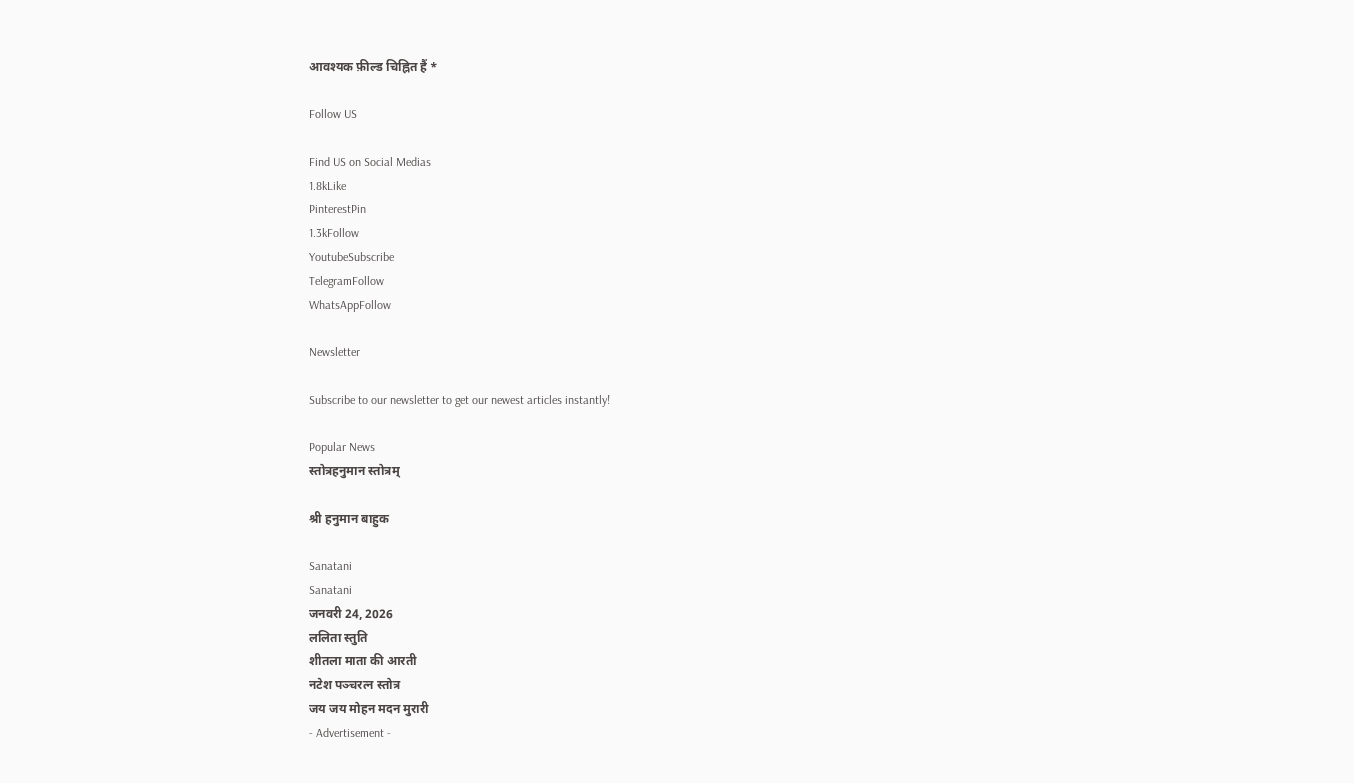आवश्यक फ़ील्ड चिह्नित हैं *

Follow US

Find US on Social Medias
1.8kLike
PinterestPin
1.3kFollow
YoutubeSubscribe
TelegramFollow
WhatsAppFollow

Newsletter

Subscribe to our newsletter to get our newest articles instantly!

Popular News
स्तोत्रहनुमान स्तोत्रम्

श्री हनुमान बाहुक

Sanatani
Sanatani
जनवरी 24, 2026
ललिता स्तुति
शीतला माता की आरती
नटेश पञ्चरत्न स्तोत्र
जय जय मोहन मदन मुरारी
- Advertisement -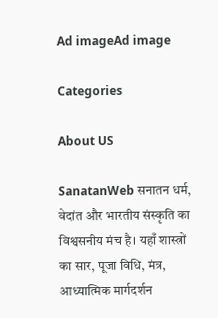Ad imageAd image

Categories

About US

SanatanWeb सनातन धर्म, वेदांत और भारतीय संस्कृति का विश्वसनीय मंच है। यहाँ शास्त्रों का सार, पूजा विधि, मंत्र, आध्यात्मिक मार्गदर्शन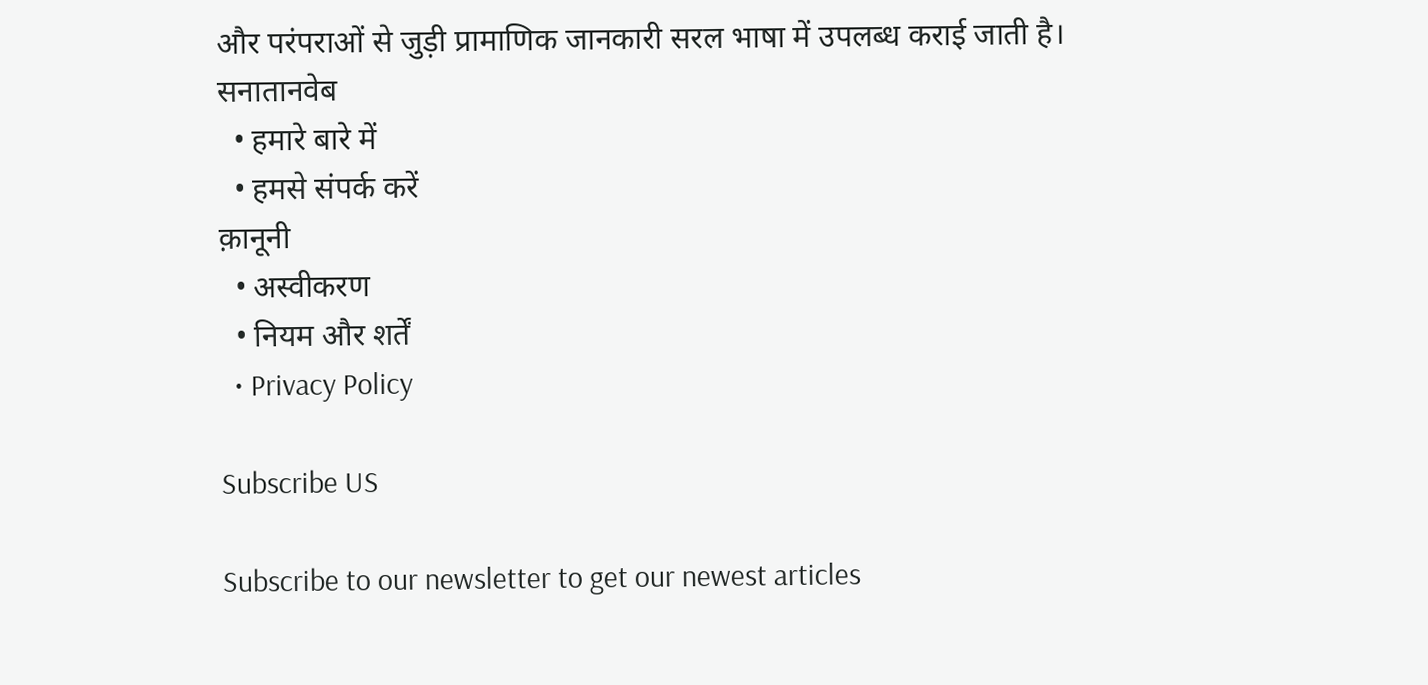और परंपराओं से जुड़ी प्रामाणिक जानकारी सरल भाषा में उपलब्ध कराई जाती है।
सनातानवेब
  • हमारे बारे में
  • हमसे संपर्क करें
क़ानूनी
  • अस्वीकरण
  • नियम और शर्तें
  • Privacy Policy

Subscribe US

Subscribe to our newsletter to get our newest articles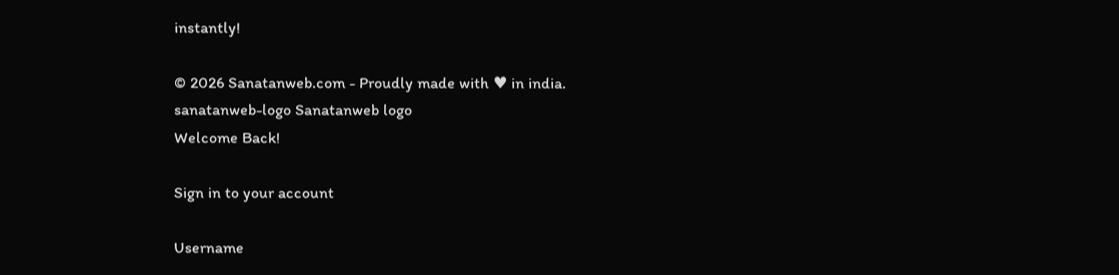instantly!

© 2026 Sanatanweb.com - Proudly made with ♥ in india.
sanatanweb-logo Sanatanweb logo
Welcome Back!

Sign in to your account

Username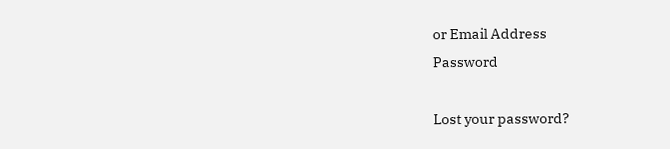or Email Address
Password

Lost your password?